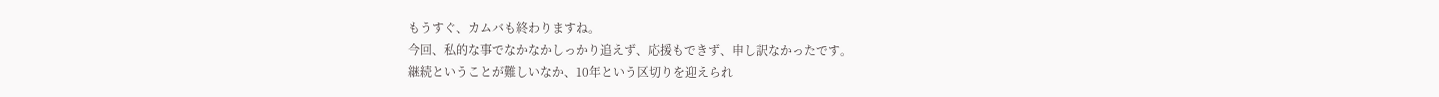もうすぐ、カムバも終わりますね。
今回、私的な事でなかなかしっかり追えず、応援もできず、申し訳なかったです。
継続ということが難しいなか、10年という区切りを迎えられ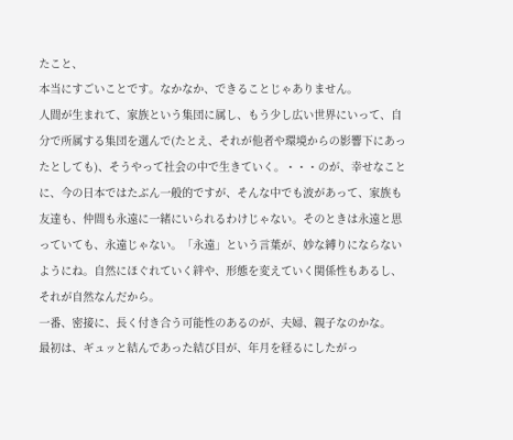たこと、
本当にすごいことです。なかなか、できることじゃありません。
人間が生まれて、家族という集団に属し、もう少し広い世界にいって、自分で所属する集団を選んで(たとえ、それが他者や環境からの影響下にあったとしても)、そうやって社会の中で生きていく。・・・のが、幸せなことに、今の日本ではたぶん一般的ですが、そんな中でも波があって、家族も友達も、仲間も永遠に一緒にいられるわけじゃない。そのときは永遠と思っていても、永遠じゃない。「永遠」という言葉が、妙な縛りにならないようにね。自然にほぐれていく絆や、形態を変えていく関係性もあるし、それが自然なんだから。
一番、密接に、長く付き合う可能性のあるのが、夫婦、親子なのかな。
最初は、ギュッと結んであった結び目が、年月を経るにしたがっ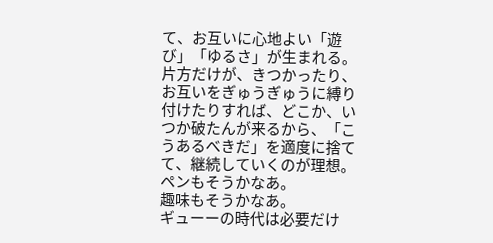て、お互いに心地よい「遊び」「ゆるさ」が生まれる。片方だけが、きつかったり、お互いをぎゅうぎゅうに縛り付けたりすれば、どこか、いつか破たんが来るから、「こうあるべきだ」を適度に捨てて、継続していくのが理想。
ペンもそうかなあ。
趣味もそうかなあ。
ギューーの時代は必要だけ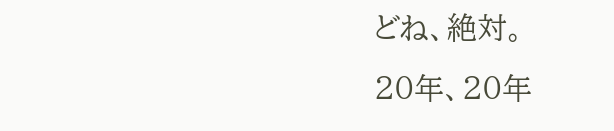どね、絶対。
20年、20年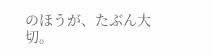のほうが、たぶん大切。